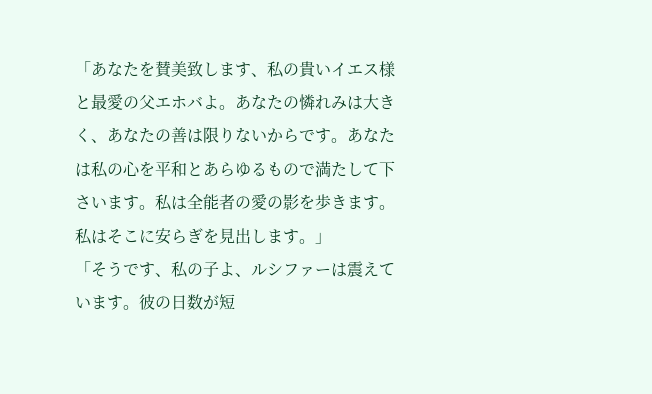「あなたを賛美致します、私の貴いイエス様と最愛の父エホバよ。あなたの憐れみは大きく、あなたの善は限りないからです。あなたは私の心を平和とあらゆるもので満たして下さいます。私は全能者の愛の影を歩きます。私はそこに安らぎを見出します。」
「そうです、私の子よ、ルシファーは震えています。彼の日数が短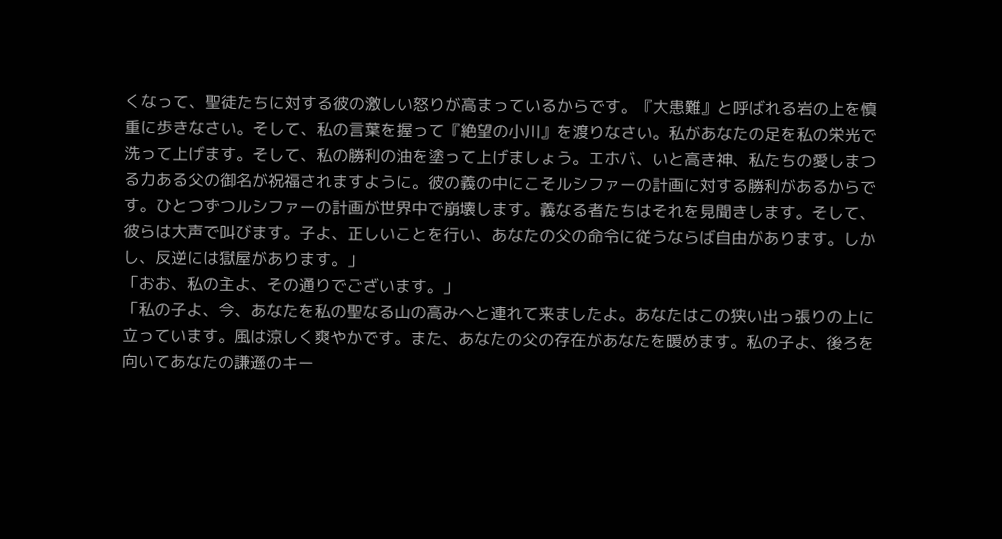くなって、聖徒たちに対する彼の激しい怒りが高まっているからです。『大患難』と呼ばれる岩の上を慎重に歩きなさい。そして、私の言葉を握って『絶望の小川』を渡りなさい。私があなたの足を私の栄光で洗って上げます。そして、私の勝利の油を塗って上げましょう。エホバ、いと高き神、私たちの愛しまつる力ある父の御名が祝福されますように。彼の義の中にこそルシファーの計画に対する勝利があるからです。ひとつずつルシファーの計画が世界中で崩壊します。義なる者たちはそれを見聞きします。そして、彼らは大声で叫びます。子よ、正しいことを行い、あなたの父の命令に従うならば自由があります。しかし、反逆には獄屋があります。」
「おお、私の主よ、その通りでございます。」
「私の子よ、今、あなたを私の聖なる山の高みへと連れて来ましたよ。あなたはこの狭い出っ張りの上に立っています。風は涼しく爽やかです。また、あなたの父の存在があなたを暖めます。私の子よ、後ろを向いてあなたの謙遜のキー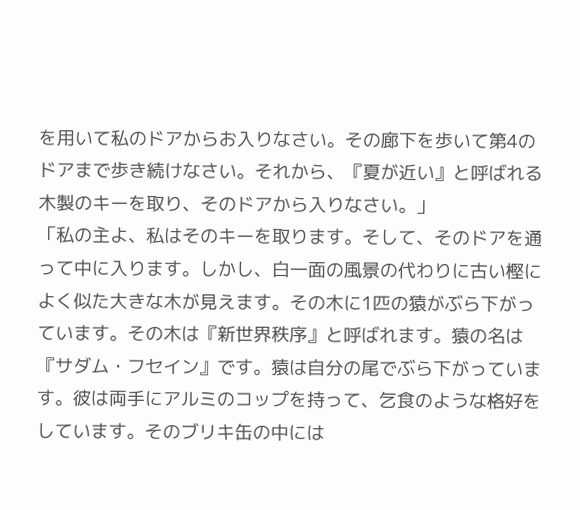を用いて私のドアからお入りなさい。その廊下を歩いて第4のドアまで歩き続けなさい。それから、『夏が近い』と呼ばれる木製のキーを取り、そのドアから入りなさい。」
「私の主よ、私はそのキーを取ります。そして、そのドアを通って中に入ります。しかし、白一面の風景の代わりに古い樫によく似た大きな木が見えます。その木に1匹の猿がぶら下がっています。その木は『新世界秩序』と呼ばれます。猿の名は『サダム・フセイン』です。猿は自分の尾でぶら下がっています。彼は両手にアルミのコップを持って、乞食のような格好をしています。そのブリキ缶の中には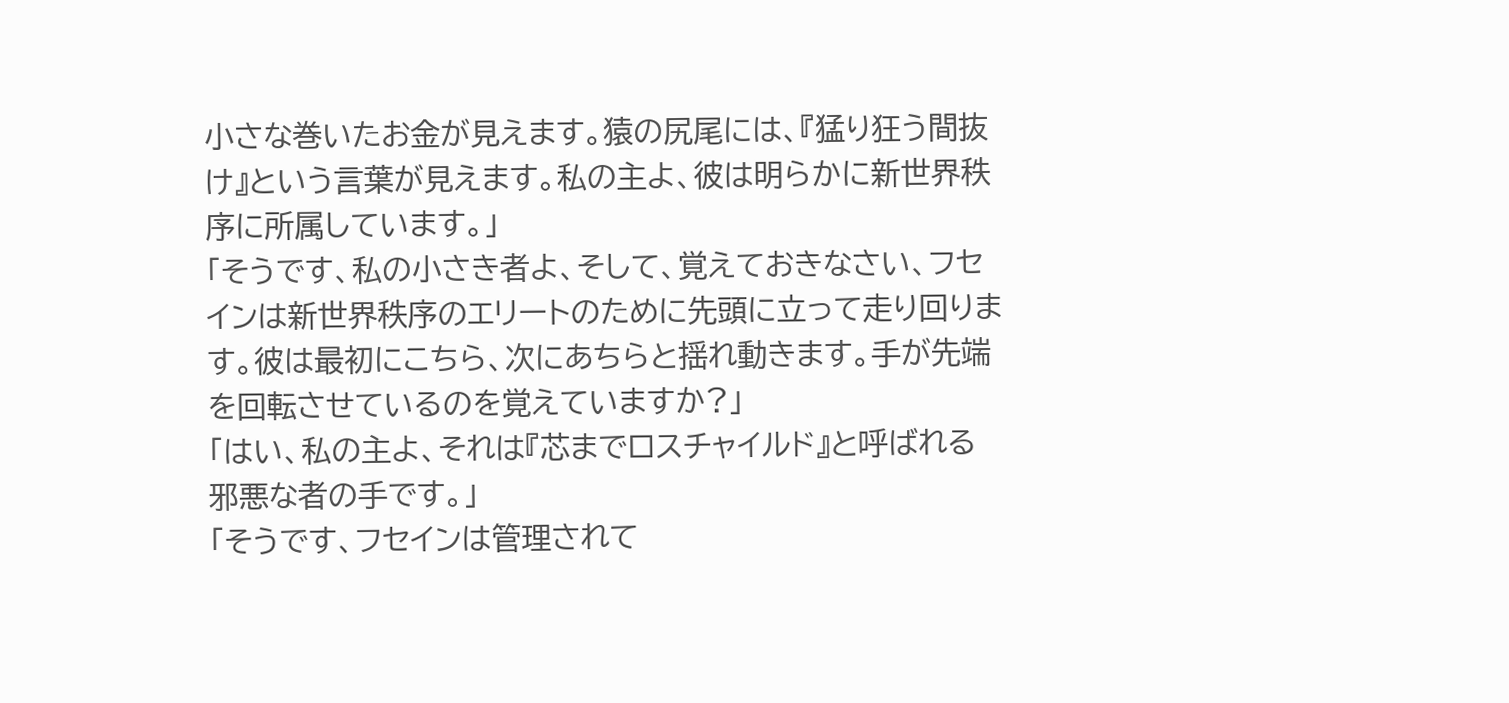小さな巻いたお金が見えます。猿の尻尾には、『猛り狂う間抜け』という言葉が見えます。私の主よ、彼は明らかに新世界秩序に所属しています。」
「そうです、私の小さき者よ、そして、覚えておきなさい、フセインは新世界秩序のエリートのために先頭に立って走り回ります。彼は最初にこちら、次にあちらと揺れ動きます。手が先端を回転させているのを覚えていますか?」
「はい、私の主よ、それは『芯までロスチャイルド』と呼ばれる邪悪な者の手です。」
「そうです、フセインは管理されて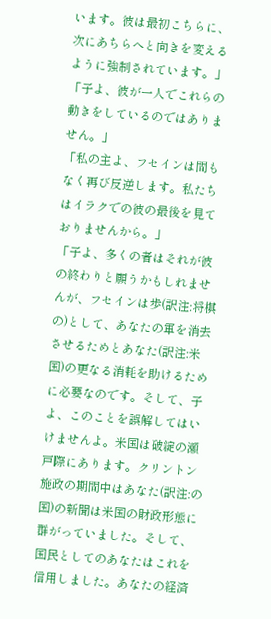います。彼は最初こちらに、次にあちらへと向きを変えるように強制されています。」
「子よ、彼が一人でこれらの動きをしているのではありません。」
「私の主よ、フセインは間もなく再び反逆します。私たちはイラクでの彼の最後を見ておりませんから。」
「子よ、多くの者はそれが彼の終わりと願うかもしれませんが、フセインは歩(訳注:将棋の)として、あなたの軍を消去させるためとあなた(訳注:米国)の更なる消耗を助けるために必要なのです。そして、子よ、このことを誤解してはいけませんよ。米国は破綻の瀬戸際にあります。クリントン施政の期間中はあなた(訳注:の国)の新聞は米国の財政形態に群がっていました。そして、国民としてのあなたはこれを信用しました。あなたの経済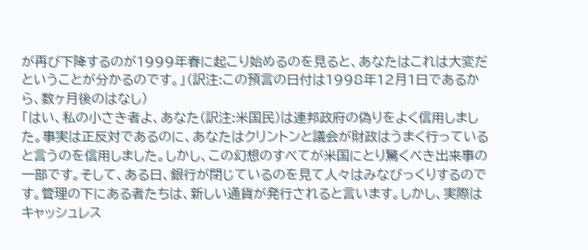が再び下降するのが1999年春に起こり始めるのを見ると、あなたはこれは大変だということが分かるのです。」(訳注:この預言の日付は1998年12月1日であるから、数ヶ月後のはなし)
「はい、私の小さき者よ、あなた(訳注:米国民)は連邦政府の偽りをよく信用しました。事実は正反対であるのに、あなたはクリントンと議会が財政はうまく行っていると言うのを信用しました。しかし、この幻想のすべてが米国にとり驚くべき出来事の一部です。そして、ある日、銀行が閉じているのを見て人々はみなびっくりするのです。管理の下にある者たちは、新しい通貨が発行されると言います。しかし、実際はキャッシュレス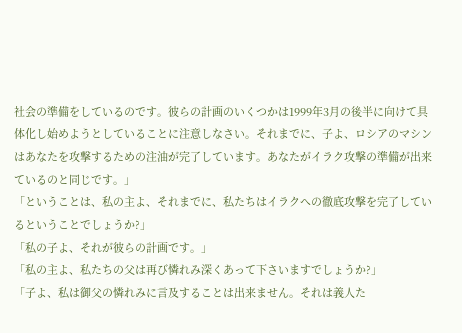社会の準備をしているのです。彼らの計画のいくつかは1999年3月の後半に向けて具体化し始めようとしていることに注意しなさい。それまでに、子よ、ロシアのマシンはあなたを攻撃するための注油が完了しています。あなたがイラク攻撃の準備が出来ているのと同じです。」
「ということは、私の主よ、それまでに、私たちはイラクへの徹底攻撃を完了しているということでしょうか?」
「私の子よ、それが彼らの計画です。」
「私の主よ、私たちの父は再び憐れみ深くあって下さいますでしょうか?」
「子よ、私は御父の憐れみに言及することは出来ません。それは義人た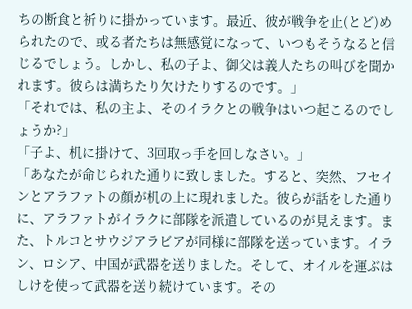ちの断食と祈りに掛かっています。最近、彼が戦争を止(とど)められたので、或る者たちは無感覚になって、いつもそうなると信じるでしょう。しかし、私の子よ、御父は義人たちの叫びを聞かれます。彼らは満ちたり欠けたりするのです。」
「それでは、私の主よ、そのイラクとの戦争はいつ起こるのでしょうか?」
「子よ、机に掛けて、3回取っ手を回しなさい。」
「あなたが命じられた通りに致しました。すると、突然、フセインとアラファトの顔が机の上に現れました。彼らが話をした通りに、アラファトがイラクに部隊を派遣しているのが見えます。また、トルコとサウジアラビアが同様に部隊を送っています。イラン、ロシア、中国が武器を送りました。そして、オイルを運ぶはしけを使って武器を送り続けています。その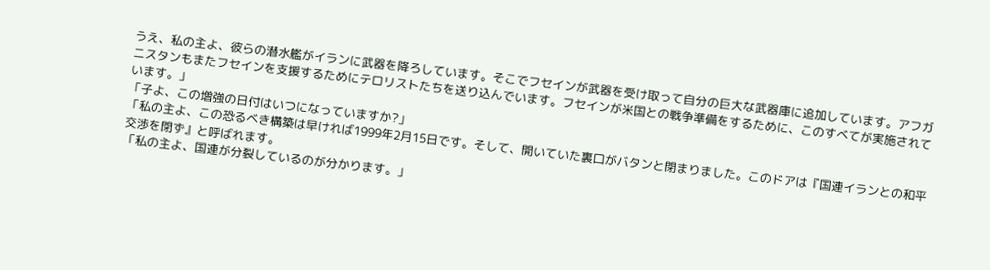うえ、私の主よ、彼らの潜水艦がイランに武器を降ろしています。そこでフセインが武器を受け取って自分の巨大な武器庫に追加しています。アフガニスタンもまたフセインを支援するためにテロリストたちを送り込んでいます。フセインが米国との戦争準備をするために、このすべてが実施されています。」
「子よ、この増強の日付はいつになっていますか?」
「私の主よ、この恐るべき構築は早ければ1999年2月15日です。そして、開いていた裏口がバタンと閉まりました。このドアは『国連イランとの和平交渉を閉ず』と呼ばれます。
「私の主よ、国連が分裂しているのが分かります。」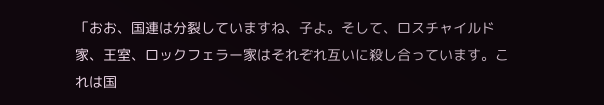「おお、国連は分裂していますね、子よ。そして、ロスチャイルド家、王室、ロックフェラー家はそれぞれ互いに殺し合っています。これは国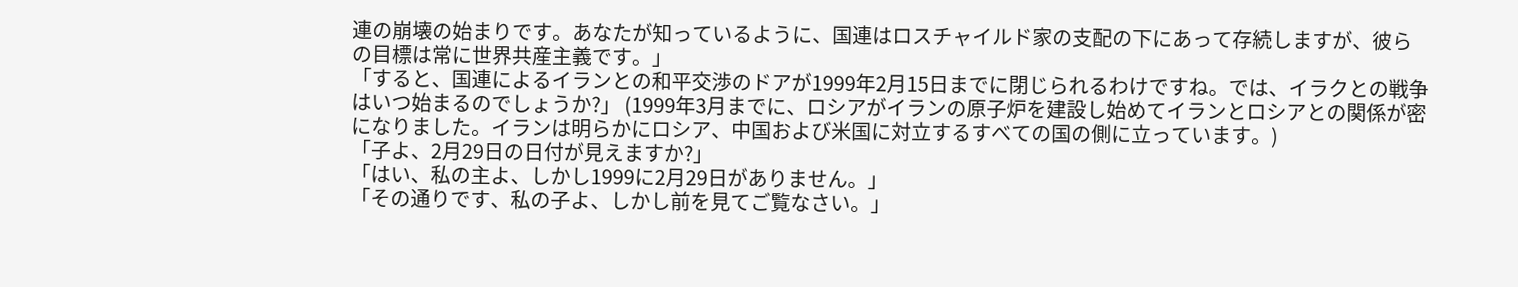連の崩壊の始まりです。あなたが知っているように、国連はロスチャイルド家の支配の下にあって存続しますが、彼らの目標は常に世界共産主義です。」
「すると、国連によるイランとの和平交渉のドアが1999年2月15日までに閉じられるわけですね。では、イラクとの戦争はいつ始まるのでしょうか?」 (1999年3月までに、ロシアがイランの原子炉を建設し始めてイランとロシアとの関係が密になりました。イランは明らかにロシア、中国および米国に対立するすべての国の側に立っています。)
「子よ、2月29日の日付が見えますか?」
「はい、私の主よ、しかし1999に2月29日がありません。」
「その通りです、私の子よ、しかし前を見てご覧なさい。」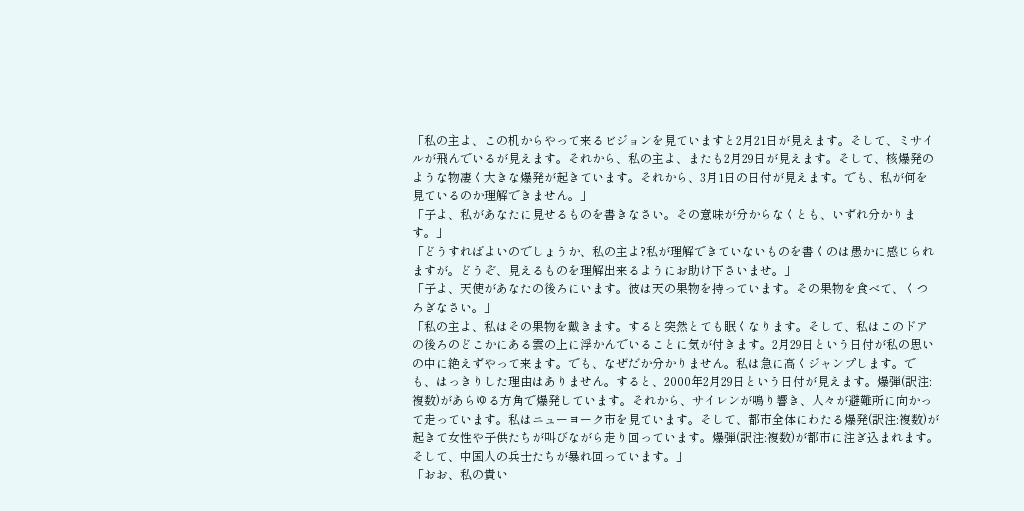「私の主よ、この机からやって来るビジョンを見ていますと2月21日が見えます。そして、ミサイルが飛んでいるが見えます。それから、私の主よ、またも2月29日が見えます。そして、核爆発のような物凄く大きな爆発が起きています。それから、3月1日の日付が見えます。でも、私が何を見ているのか理解できません。」
「子よ、私があなたに見せるものを書きなさい。その意味が分からなくとも、いずれ分かります。」
「どうすればよいのでしょうか、私の主よ?私が理解できていないものを書くのは愚かに感じられますが。どうぞ、見えるものを理解出来るようにお助け下さいませ。」
「子よ、天使があなたの後ろにいます。彼は天の果物を持っています。その果物を食べて、くつろぎなさい。」
「私の主よ、私はその果物を戴きます。すると突然とても眠くなります。そして、私はこのドアの後ろのどこかにある雲の上に浮かんでいることに気が付きます。2月29日という日付が私の思いの中に絶えずやって来ます。でも、なぜだか分かりません。私は急に高くジャンプします。でも、はっきりした理由はありません。すると、2000年2月29日という日付が見えます。爆弾(訳注:複数)があらゆる方角で爆発しています。それから、サイレンが鳴り響き、人々が避難所に向かって走っています。私はニューヨーク市を見ています。そして、都市全体にわたる爆発(訳注:複数)が起きて女性や子供たちが叫びながら走り回っています。爆弾(訳注:複数)が都市に注ぎ込まれます。そして、中国人の兵士たちが暴れ回っています。」
「おお、私の貴い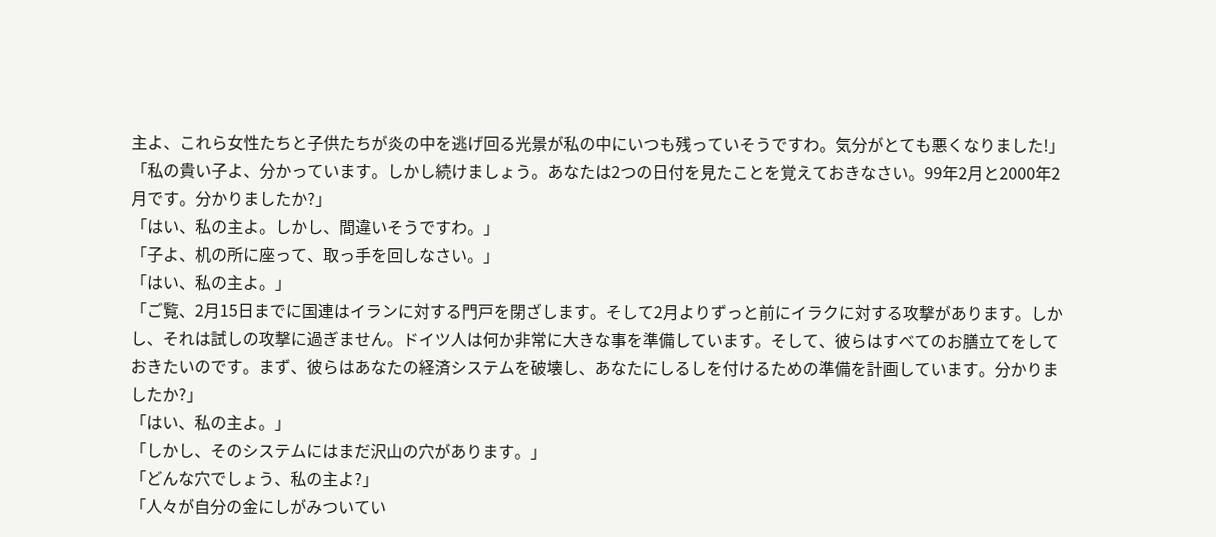主よ、これら女性たちと子供たちが炎の中を逃げ回る光景が私の中にいつも残っていそうですわ。気分がとても悪くなりました!」
「私の貴い子よ、分かっています。しかし続けましょう。あなたは2つの日付を見たことを覚えておきなさい。99年2月と2000年2月です。分かりましたか?」
「はい、私の主よ。しかし、間違いそうですわ。」
「子よ、机の所に座って、取っ手を回しなさい。」
「はい、私の主よ。」
「ご覧、2月15日までに国連はイランに対する門戸を閉ざします。そして2月よりずっと前にイラクに対する攻撃があります。しかし、それは試しの攻撃に過ぎません。ドイツ人は何か非常に大きな事を準備しています。そして、彼らはすべてのお膳立てをしておきたいのです。まず、彼らはあなたの経済システムを破壊し、あなたにしるしを付けるための準備を計画しています。分かりましたか?」
「はい、私の主よ。」
「しかし、そのシステムにはまだ沢山の穴があります。」
「どんな穴でしょう、私の主よ?」
「人々が自分の金にしがみついてい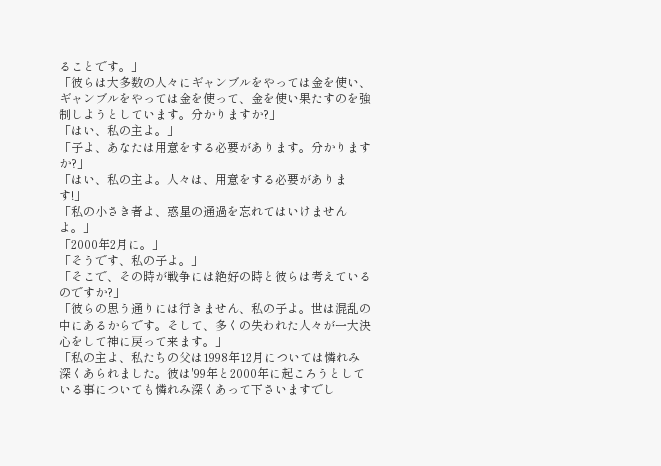ることです。」
「彼らは大多数の人々にギャンブルをやっては金を使い、ギャンブルをやっては金を使って、金を使い果たすのを強制しようとしています。分かりますか?」
「はい、私の主よ。」
「子よ、あなたは用意をする必要があります。分かりますか?」
「はい、私の主よ。人々は、用意をする必要があります!」
「私の小さき者よ、惑星の通過を忘れてはいけませんよ。」
「2000年2月に。」
「そうです、私の子よ。」
「そこで、その時が戦争には絶好の時と彼らは考えているのですか?」
「彼らの思う通りには行きません、私の子よ。世は混乱の中にあるからです。そして、多くの失われた人々が一大決心をして神に戻って来ます。」
「私の主よ、私たちの父は1998年12月については憐れみ深くあられました。彼は'99年と2000年に起ころうとしている事についても憐れみ深くあって下さいますでし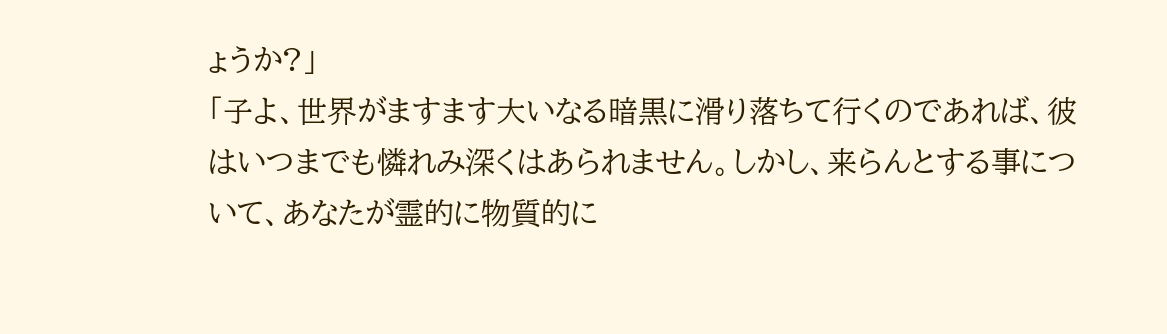ょうか?」
「子よ、世界がますます大いなる暗黒に滑り落ちて行くのであれば、彼はいつまでも憐れみ深くはあられません。しかし、来らんとする事について、あなたが霊的に物質的に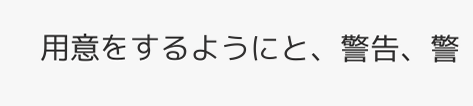用意をするようにと、警告、警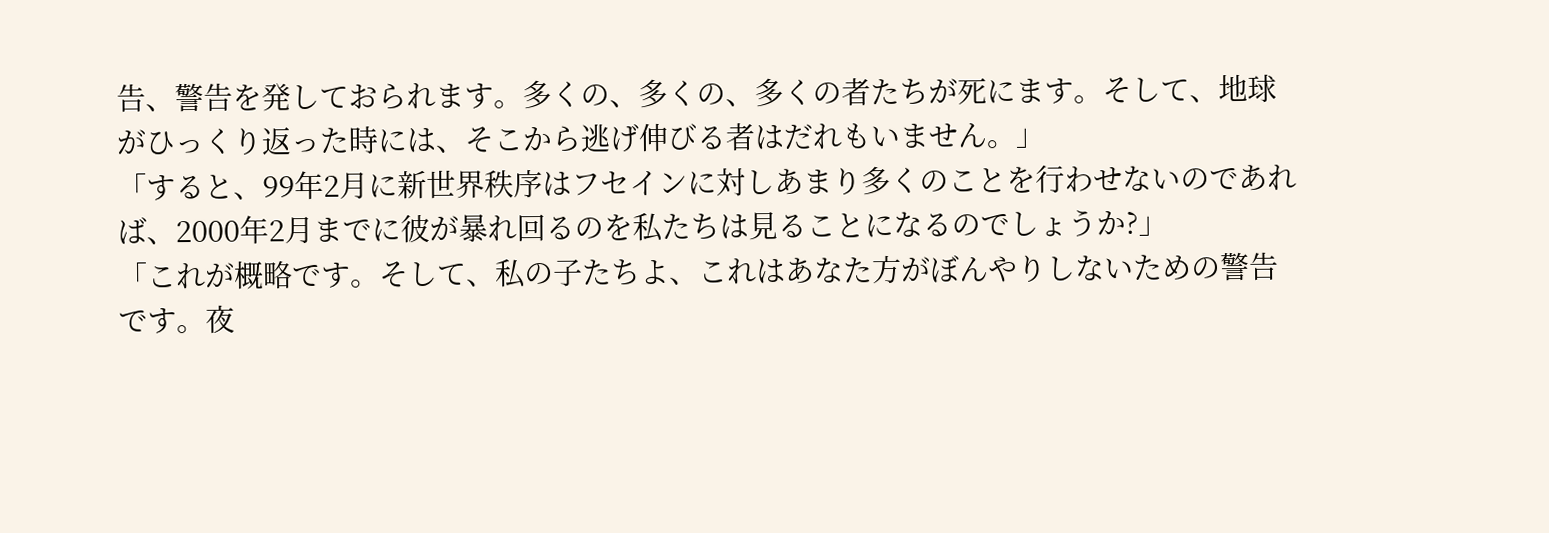告、警告を発しておられます。多くの、多くの、多くの者たちが死にます。そして、地球がひっくり返った時には、そこから逃げ伸びる者はだれもいません。」
「すると、99年2月に新世界秩序はフセインに対しあまり多くのことを行わせないのであれば、2000年2月までに彼が暴れ回るのを私たちは見ることになるのでしょうか?」
「これが概略です。そして、私の子たちよ、これはあなた方がぼんやりしないための警告です。夜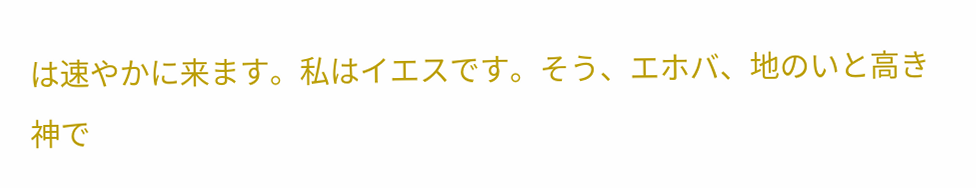は速やかに来ます。私はイエスです。そう、エホバ、地のいと高き神で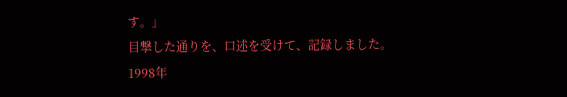す。」
目撃した通りを、口述を受けて、記録しました。
1998年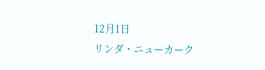12月1日
リンダ・ニューカーク